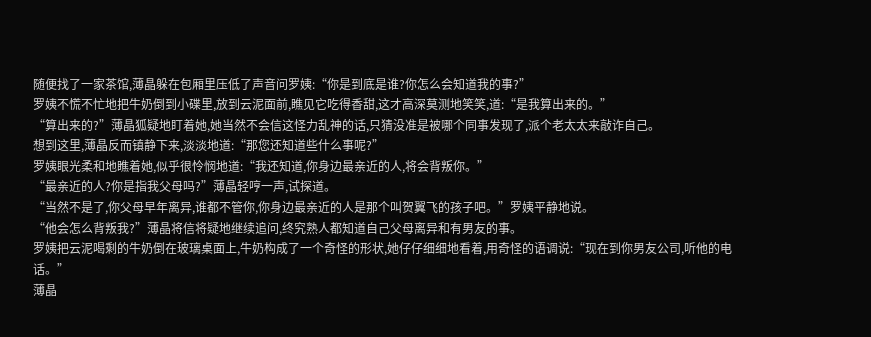随便找了一家茶馆,薄晶躲在包厢里压低了声音问罗姨:“你是到底是谁?你怎么会知道我的事?”
罗姨不慌不忙地把牛奶倒到小碟里,放到云泥面前,瞧见它吃得香甜,这才高深莫测地笑笑,道:“是我算出来的。”
“算出来的?”薄晶狐疑地盯着她,她当然不会信这怪力乱神的话,只猜没准是被哪个同事发现了,派个老太太来敲诈自己。
想到这里,薄晶反而镇静下来,淡淡地道:“那您还知道些什么事呢?”
罗姨眼光柔和地瞧着她,似乎很怜悯地道:“我还知道,你身边最亲近的人,将会背叛你。”
“最亲近的人?你是指我父母吗?”薄晶轻哼一声,试探道。
“当然不是了,你父母早年离异,谁都不管你,你身边最亲近的人是那个叫贺翼飞的孩子吧。”罗姨平静地说。
“他会怎么背叛我?”薄晶将信将疑地继续追问,终究熟人都知道自己父母离异和有男友的事。
罗姨把云泥喝剩的牛奶倒在玻璃桌面上,牛奶构成了一个奇怪的形状,她仔仔细细地看着,用奇怪的语调说:“现在到你男友公司,听他的电话。”
薄晶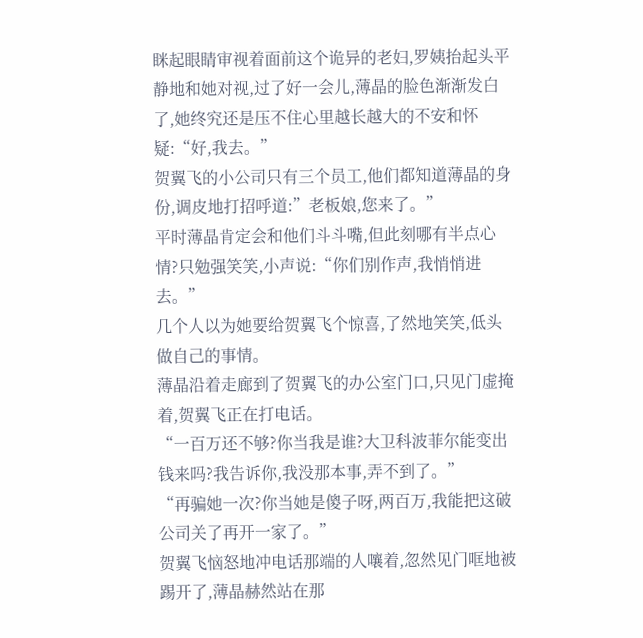眯起眼睛审视着面前这个诡异的老妇,罗姨抬起头平静地和她对视,过了好一会儿,薄晶的脸色渐渐发白了,她终究还是压不住心里越长越大的不安和怀疑:“好,我去。”
贺翼飞的小公司只有三个员工,他们都知道薄晶的身份,调皮地打招呼道:”老板娘,您来了。”
平时薄晶肯定会和他们斗斗嘴,但此刻哪有半点心情?只勉强笑笑,小声说:“你们别作声,我悄悄进去。”
几个人以为她要给贺翼飞个惊喜,了然地笑笑,低头做自己的事情。
薄晶沿着走廊到了贺翼飞的办公室门口,只见门虚掩着,贺翼飞正在打电话。
“一百万还不够?你当我是谁?大卫科波菲尔能变出钱来吗?我告诉你,我没那本事,弄不到了。”
“再骗她一次?你当她是傻子呀,两百万,我能把这破公司关了再开一家了。”
贺翼飞恼怒地冲电话那端的人嚷着,忽然见门哐地被踢开了,薄晶赫然站在那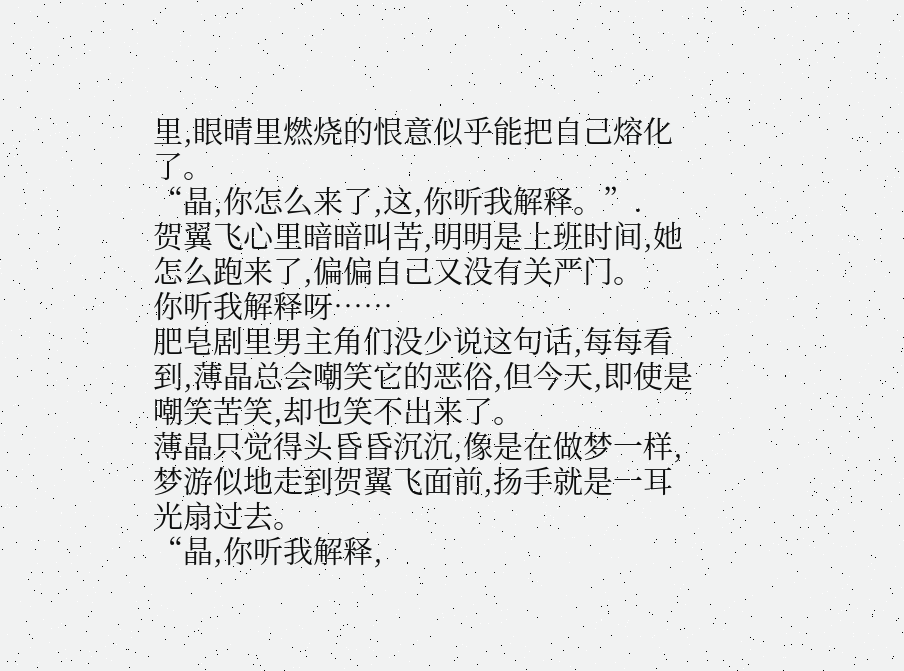里,眼晴里燃烧的恨意似乎能把自己熔化了。
“晶,你怎么来了,这,你听我解释。”.
贺翼飞心里暗暗叫苦,明明是上班时间,她怎么跑来了,偏偏自己又没有关严门。
你听我解释呀……
肥皂剧里男主角们没少说这句话,每每看到,薄晶总会嘲笑它的恶俗,但今天,即使是嘲笑苦笑,却也笑不出来了。
薄晶只觉得头昏昏沉沉,像是在做梦一样,梦游似地走到贺翼飞面前,扬手就是一耳光扇过去。
“晶,你听我解释,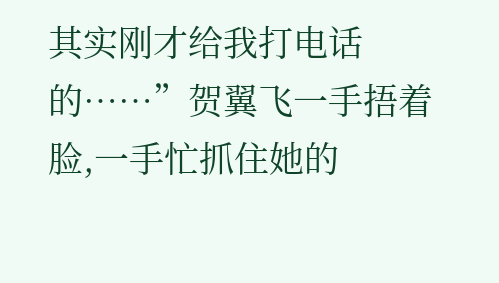其实刚才给我打电话的……”贺翼飞一手捂着脸,一手忙抓住她的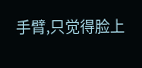手臂,只觉得脸上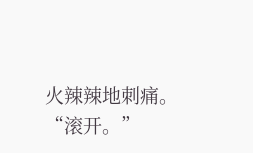火辣辣地刺痛。
“滚开。”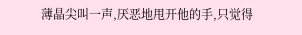薄晶尖叫一声,厌恶地甩开他的手,只觉得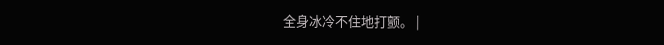全身冰冷不住地打颤。 |